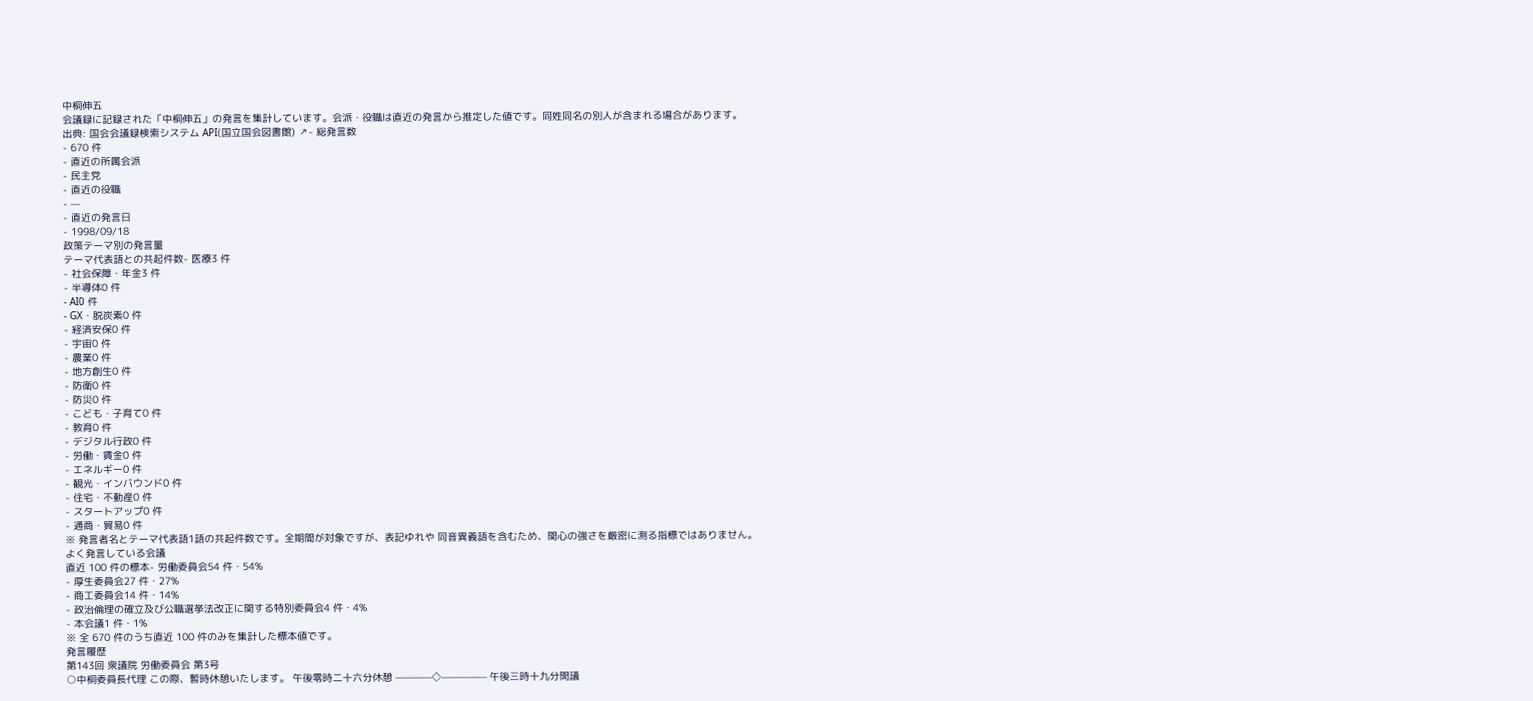中桐伸五
会議録に記録された「中桐伸五」の発言を集計しています。会派・役職は直近の発言から推定した値です。同姓同名の別人が含まれる場合があります。
出典: 国会会議録検索システム API(国立国会図書館) ↗- 総発言数
- 670 件
- 直近の所属会派
- 民主党
- 直近の役職
- —
- 直近の発言日
- 1998/09/18
政策テーマ別の発言量
テーマ代表語との共起件数- 医療3 件
- 社会保障・年金3 件
- 半導体0 件
- AI0 件
- GX・脱炭素0 件
- 経済安保0 件
- 宇宙0 件
- 農業0 件
- 地方創生0 件
- 防衛0 件
- 防災0 件
- こども・子育て0 件
- 教育0 件
- デジタル行政0 件
- 労働・賃金0 件
- エネルギー0 件
- 観光・インバウンド0 件
- 住宅・不動産0 件
- スタートアップ0 件
- 通商・貿易0 件
※ 発言者名とテーマ代表語1語の共起件数です。全期間が対象ですが、表記ゆれや 同音異義語を含むため、関心の強さを厳密に測る指標ではありません。
よく発言している会議
直近 100 件の標本- 労働委員会54 件・54%
- 厚生委員会27 件・27%
- 商工委員会14 件・14%
- 政治倫理の確立及び公職選挙法改正に関する特別委員会4 件・4%
- 本会議1 件・1%
※ 全 670 件のうち直近 100 件のみを集計した標本値です。
発言履歴
第143回 衆議院 労働委員会 第3号
○中桐委員長代理 この際、暫時休憩いたします。 午後零時二十六分休憩 ————◇————— 午後三時十九分開議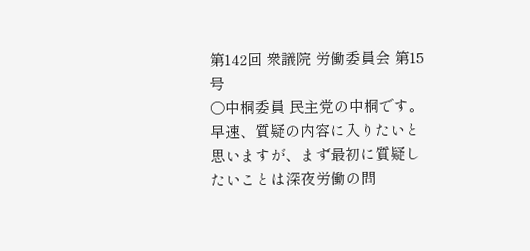第142回 衆議院 労働委員会 第15号
○中桐委員 民主党の中桐です。 早速、質疑の内容に入りたいと思いますが、まず最初に質疑したいことは深夜労働の問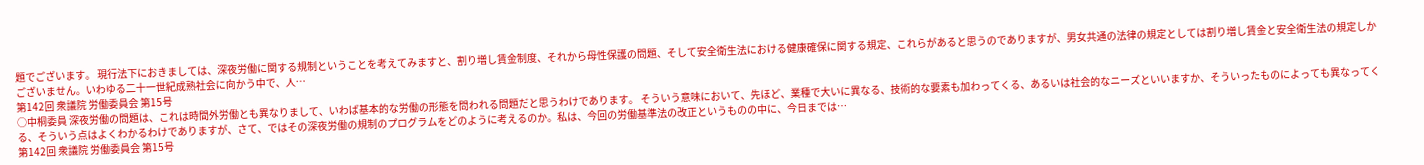題でございます。 現行法下におきましては、深夜労働に関する規制ということを考えてみますと、割り増し賃金制度、それから母性保護の問題、そして安全衛生法における健康確保に関する規定、これらがあると思うのでありますが、男女共通の法律の規定としては割り増し賃金と安全衛生法の規定しかございません。いわゆる二十一世紀成熟社会に向かう中で、人…
第142回 衆議院 労働委員会 第15号
○中桐委員 深夜労働の問題は、これは時間外労働とも異なりまして、いわば基本的な労働の形態を問われる問題だと思うわけであります。 そういう意味において、先ほど、業種で大いに異なる、技術的な要素も加わってくる、あるいは社会的なニーズといいますか、そういったものによっても異なってくる、そういう点はよくわかるわけでありますが、さて、ではその深夜労働の規制のプログラムをどのように考えるのか。私は、今回の労働基準法の改正というものの中に、今日までは…
第142回 衆議院 労働委員会 第15号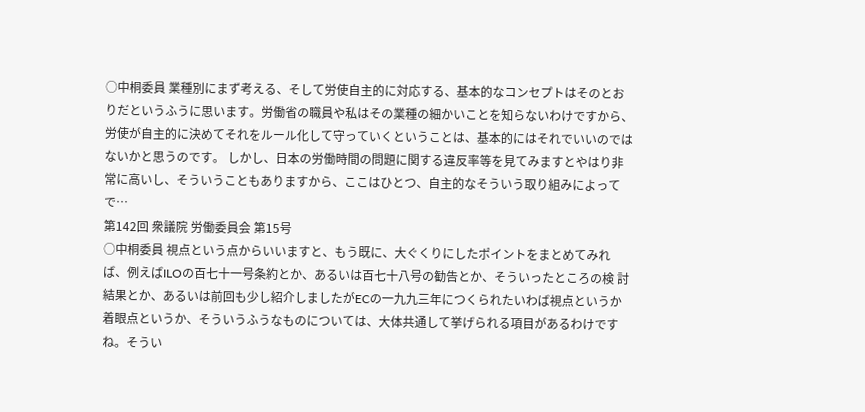○中桐委員 業種別にまず考える、そして労使自主的に対応する、基本的なコンセプトはそのとおりだというふうに思います。労働省の職員や私はその業種の細かいことを知らないわけですから、労使が自主的に決めてそれをルール化して守っていくということは、基本的にはそれでいいのではないかと思うのです。 しかし、日本の労働時間の問題に関する違反率等を見てみますとやはり非常に高いし、そういうこともありますから、ここはひとつ、自主的なそういう取り組みによってで…
第142回 衆議院 労働委員会 第15号
○中桐委員 視点という点からいいますと、もう既に、大ぐくりにしたポイントをまとめてみれば、例えばILOの百七十一号条約とか、あるいは百七十八号の勧告とか、そういったところの検 討結果とか、あるいは前回も少し紹介しましたがECの一九九三年につくられたいわば視点というか着眼点というか、そういうふうなものについては、大体共通して挙げられる項目があるわけですね。そうい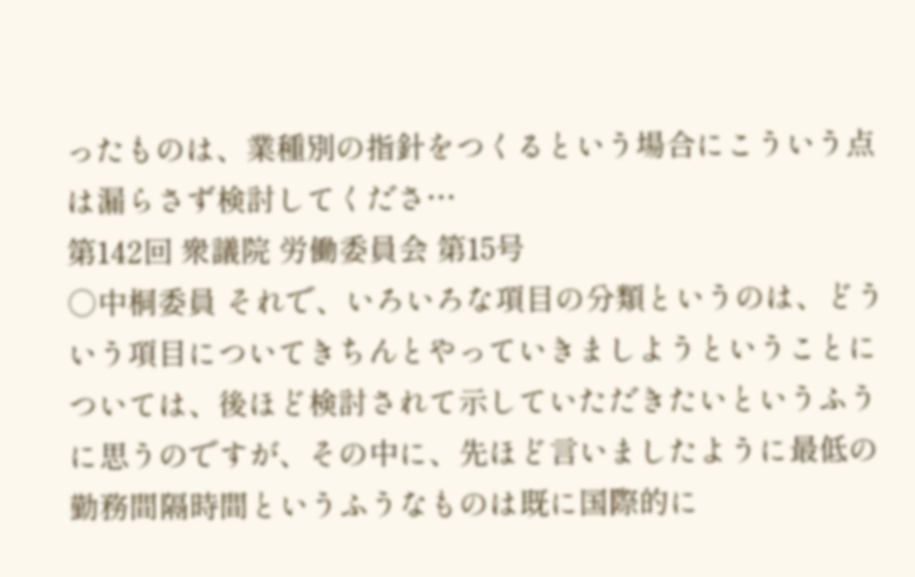ったものは、業種別の指針をつくるという場合にこういう点は漏らさず検討してくださ…
第142回 衆議院 労働委員会 第15号
○中桐委員 それで、いろいろな項目の分類というのは、どういう項目についてきちんとやっていきましようということについては、後ほど検討されて示していただきたいというふうに思うのですが、その中に、先ほど言いましたように最低の勤務間隔時間というふうなものは既に国際的に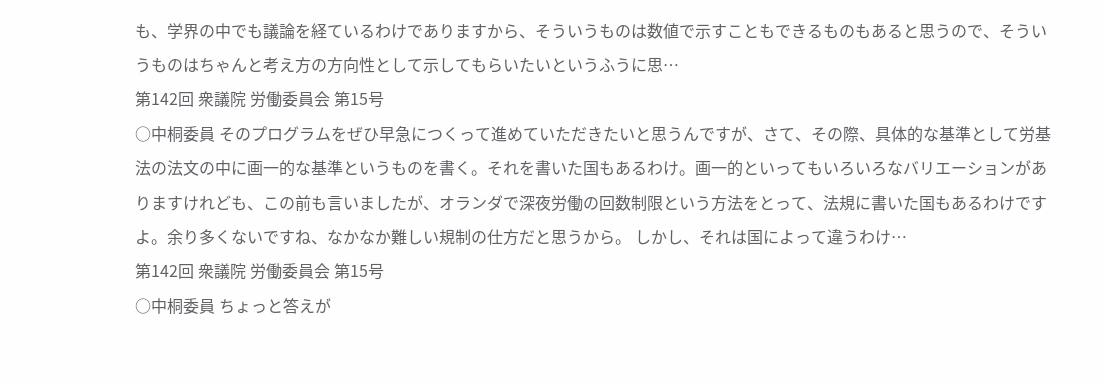も、学界の中でも議論を経ているわけでありますから、そういうものは数値で示すこともできるものもあると思うので、そういうものはちゃんと考え方の方向性として示してもらいたいというふうに思…
第142回 衆議院 労働委員会 第15号
○中桐委員 そのプログラムをぜひ早急につくって進めていただきたいと思うんですが、さて、その際、具体的な基準として労基法の法文の中に画一的な基準というものを書く。それを書いた国もあるわけ。画一的といってもいろいろなバリエーションがありますけれども、この前も言いましたが、オランダで深夜労働の回数制限という方法をとって、法規に書いた国もあるわけですよ。余り多くないですね、なかなか難しい規制の仕方だと思うから。 しかし、それは国によって違うわけ…
第142回 衆議院 労働委員会 第15号
○中桐委員 ちょっと答えが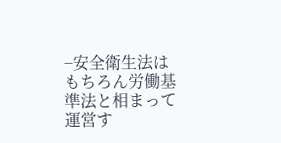−安全衛生法はもちろん労働基準法と相まって運営す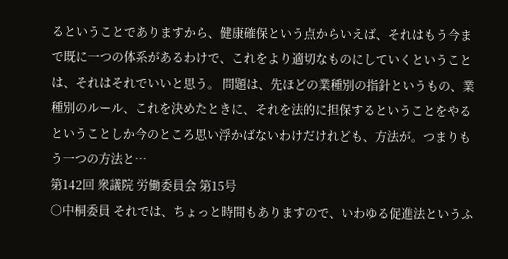るということでありますから、健康確保という点からいえば、それはもう今まで既に一つの体系があるわけで、これをより適切なものにしていくということは、それはそれでいいと思う。 問題は、先ほどの業種別の指針というもの、業種別のルール、これを決めたときに、それを法的に担保するということをやるということしか今のところ思い浮かばないわけだけれども、方法が。つまりもう一つの方法と…
第142回 衆議院 労働委員会 第15号
○中桐委員 それでは、ちょっと時間もありますので、いわゆる促進法というふ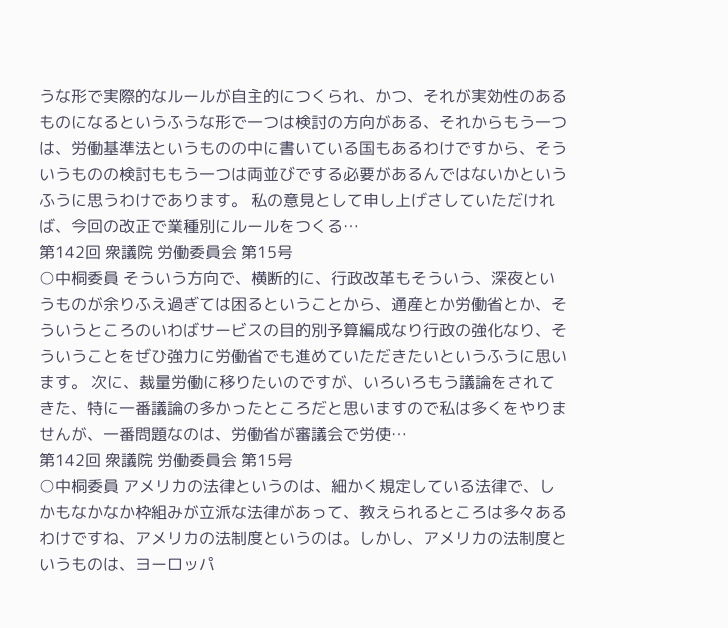うな形で実際的なルールが自主的につくられ、かつ、それが実効性のあるものになるというふうな形で一つは検討の方向がある、それからもう一つは、労働基準法というものの中に書いている国もあるわけですから、そういうものの検討ももう一つは両並びでする必要があるんではないかというふうに思うわけであります。 私の意見として申し上げさしていただければ、今回の改正で業種別にルールをつくる…
第142回 衆議院 労働委員会 第15号
○中桐委員 そういう方向で、横断的に、行政改革もそういう、深夜というものが余りふえ過ぎては困るということから、通産とか労働省とか、そういうところのいわばサービスの目的別予算編成なり行政の強化なり、そういうことをぜひ強力に労働省でも進めていただきたいというふうに思います。 次に、裁量労働に移りたいのですが、いろいろもう議論をされてきた、特に一番議論の多かったところだと思いますので私は多くをやりませんが、一番問題なのは、労働省が審議会で労使…
第142回 衆議院 労働委員会 第15号
○中桐委員 アメリカの法律というのは、細かく規定している法律で、しかもなかなか枠組みが立派な法律があって、教えられるところは多々あるわけですね、アメリカの法制度というのは。しかし、アメリカの法制度というものは、ヨーロッパ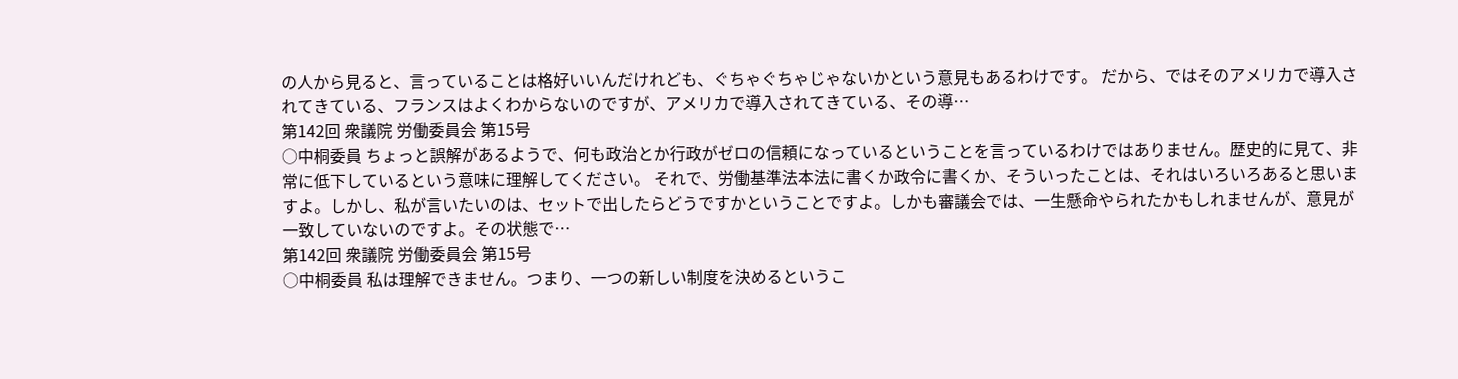の人から見ると、言っていることは格好いいんだけれども、ぐちゃぐちゃじゃないかという意見もあるわけです。 だから、ではそのアメリカで導入されてきている、フランスはよくわからないのですが、アメリカで導入されてきている、その導…
第142回 衆議院 労働委員会 第15号
○中桐委員 ちょっと誤解があるようで、何も政治とか行政がゼロの信頼になっているということを言っているわけではありません。歴史的に見て、非常に低下しているという意味に理解してください。 それで、労働基準法本法に書くか政令に書くか、そういったことは、それはいろいろあると思いますよ。しかし、私が言いたいのは、セットで出したらどうですかということですよ。しかも審議会では、一生懸命やられたかもしれませんが、意見が一致していないのですよ。その状態で…
第142回 衆議院 労働委員会 第15号
○中桐委員 私は理解できません。つまり、一つの新しい制度を決めるというこ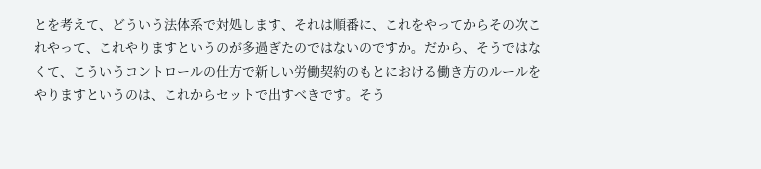とを考えて、どういう法体系で対処します、それは順番に、これをやってからその次これやって、これやりますというのが多過ぎたのではないのですか。だから、そうではなくて、こういうコントロールの仕方で新しい労働契約のもとにおける働き方のルールをやりますというのは、これからセットで出すべきです。そう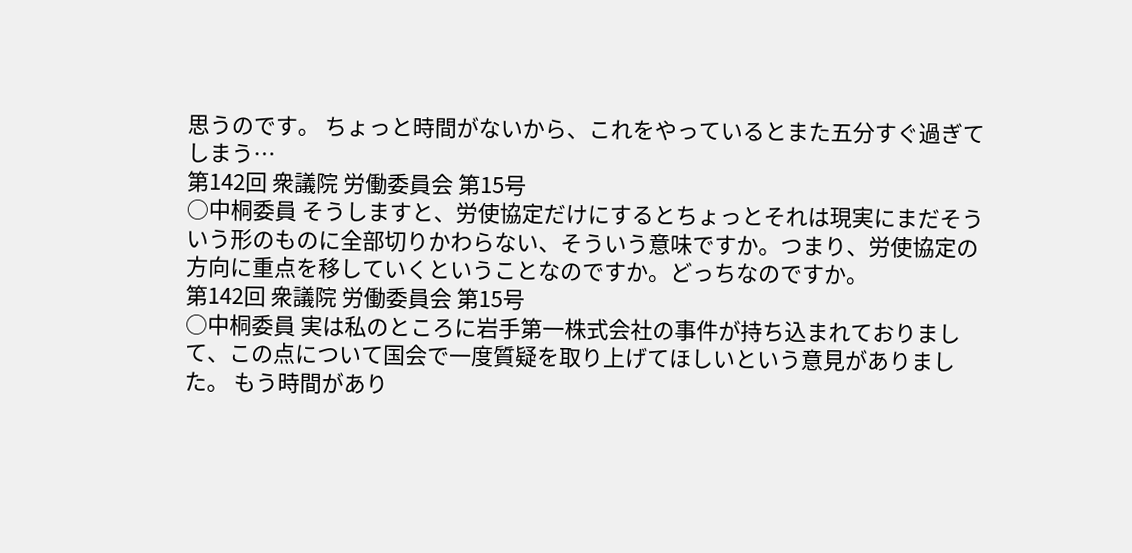思うのです。 ちょっと時間がないから、これをやっているとまた五分すぐ過ぎてしまう…
第142回 衆議院 労働委員会 第15号
○中桐委員 そうしますと、労使協定だけにするとちょっとそれは現実にまだそういう形のものに全部切りかわらない、そういう意味ですか。つまり、労使協定の方向に重点を移していくということなのですか。どっちなのですか。
第142回 衆議院 労働委員会 第15号
○中桐委員 実は私のところに岩手第一株式会社の事件が持ち込まれておりまして、この点について国会で一度質疑を取り上げてほしいという意見がありました。 もう時間があり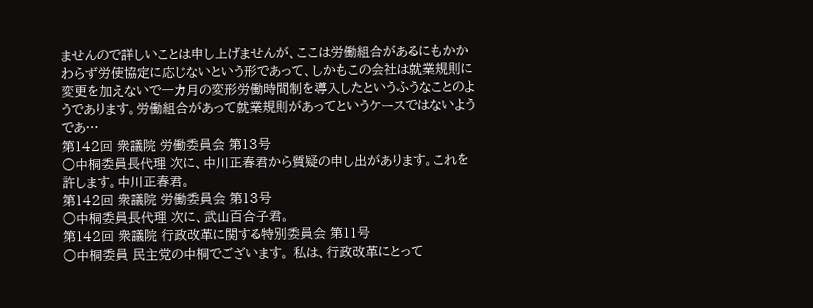ませんので詳しいことは申し上げませんが、ここは労働組合があるにもかかわらず労使協定に応じないという形であって、しかもこの会社は就業規則に変更を加えないで一カ月の変形労働時間制を導入したというふうなことのようであります。労働組合があって就業規則があってというケースではないようであ…
第142回 衆議院 労働委員会 第13号
○中桐委員長代理 次に、中川正春君から質疑の申し出があります。これを許します。中川正春君。
第142回 衆議院 労働委員会 第13号
○中桐委員長代理 次に、武山百合子君。
第142回 衆議院 行政改革に関する特別委員会 第11号
○中桐委員 民主党の中桐でございます。 私は、行政改革にとって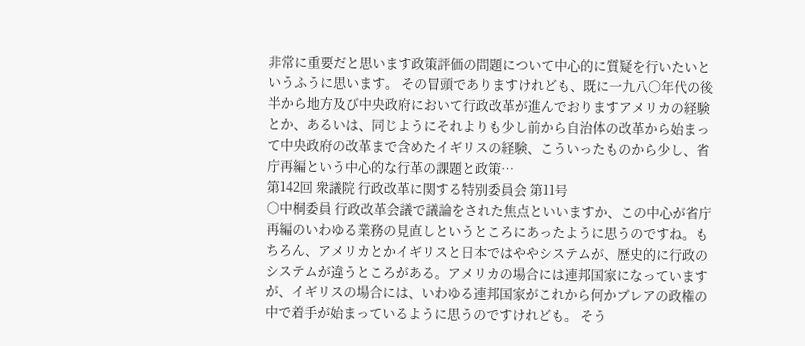非常に重要だと思います政策評価の問題について中心的に質疑を行いたいというふうに思います。 その冒頭でありますけれども、既に一九八〇年代の後半から地方及び中央政府において行政改革が進んでおりますアメリカの経験とか、あるいは、同じようにそれよりも少し前から自治体の改革から始まって中央政府の改革まで含めたイギリスの経験、こういったものから少し、省庁再編という中心的な行革の課題と政策…
第142回 衆議院 行政改革に関する特別委員会 第11号
○中桐委員 行政改革会議で議論をされた焦点といいますか、この中心が省庁再編のいわゆる業務の見直しというところにあったように思うのですね。もちろん、アメリカとかイギリスと日本ではややシステムが、歴史的に行政のシステムが違うところがある。アメリカの場合には連邦国家になっていますが、イギリスの場合には、いわゆる連邦国家がこれから何かブレアの政権の中で着手が始まっているように思うのですけれども。 そう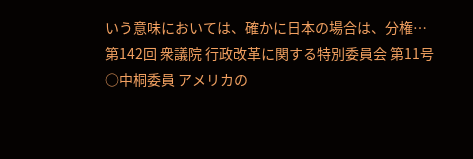いう意味においては、確かに日本の場合は、分権…
第142回 衆議院 行政改革に関する特別委員会 第11号
○中桐委員 アメリカの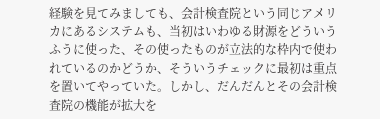経験を見てみましても、会計検査院という同じアメリカにあるシステムも、当初はいわゆる財源をどういうふうに使った、その使ったものが立法的な枠内で使われているのかどうか、そういうチェックに最初は重点を置いてやっていた。しかし、だんだんとその会計検査院の機能が拡大を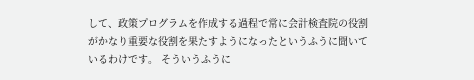して、政策プログラムを作成する過程で常に会計検査院の役割がかなり重要な役割を果たすようになったというふうに聞いているわけです。 そういうふうに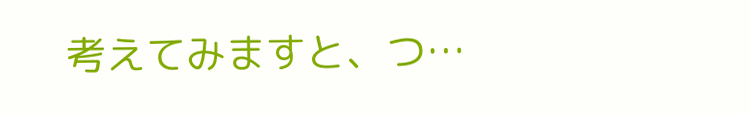考えてみますと、つ…